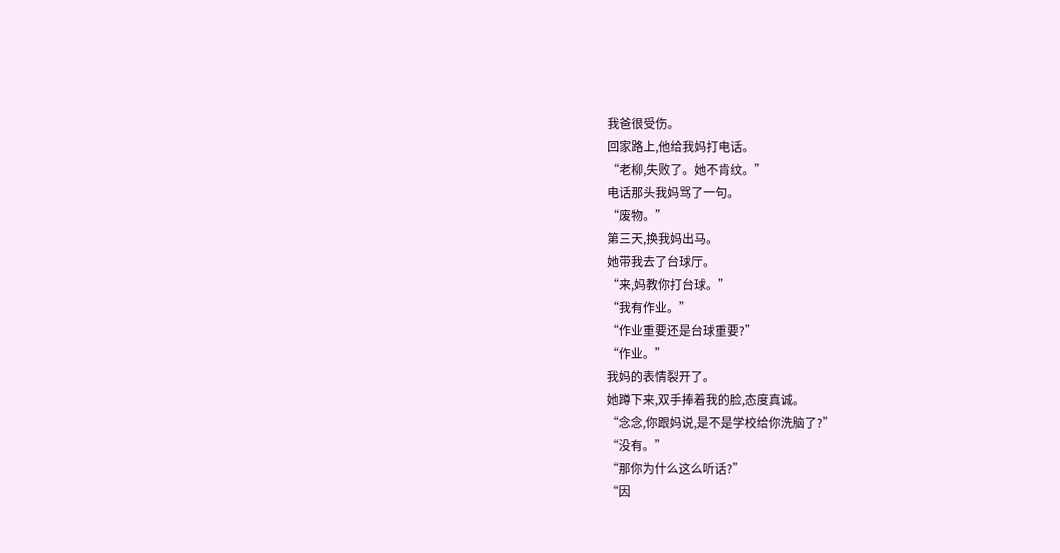我爸很受伤。
回家路上,他给我妈打电话。
“老柳,失败了。她不肯纹。”
电话那头我妈骂了一句。
“废物。”
第三天,换我妈出马。
她带我去了台球厅。
“来,妈教你打台球。”
“我有作业。”
“作业重要还是台球重要?”
“作业。”
我妈的表情裂开了。
她蹲下来,双手捧着我的脸,态度真诚。
“念念,你跟妈说,是不是学校给你洗脑了?”
“没有。”
“那你为什么这么听话?”
“因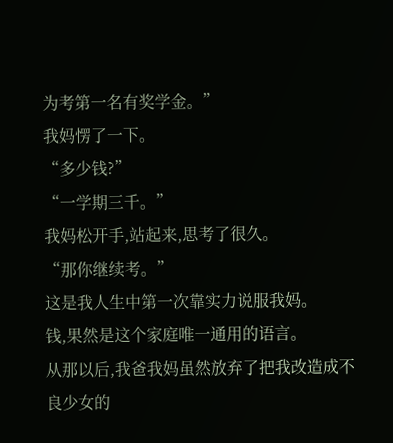为考第一名有奖学金。”
我妈愣了一下。
“多少钱?”
“一学期三千。”
我妈松开手,站起来,思考了很久。
“那你继续考。”
这是我人生中第一次靠实力说服我妈。
钱,果然是这个家庭唯一通用的语言。
从那以后,我爸我妈虽然放弃了把我改造成不良少女的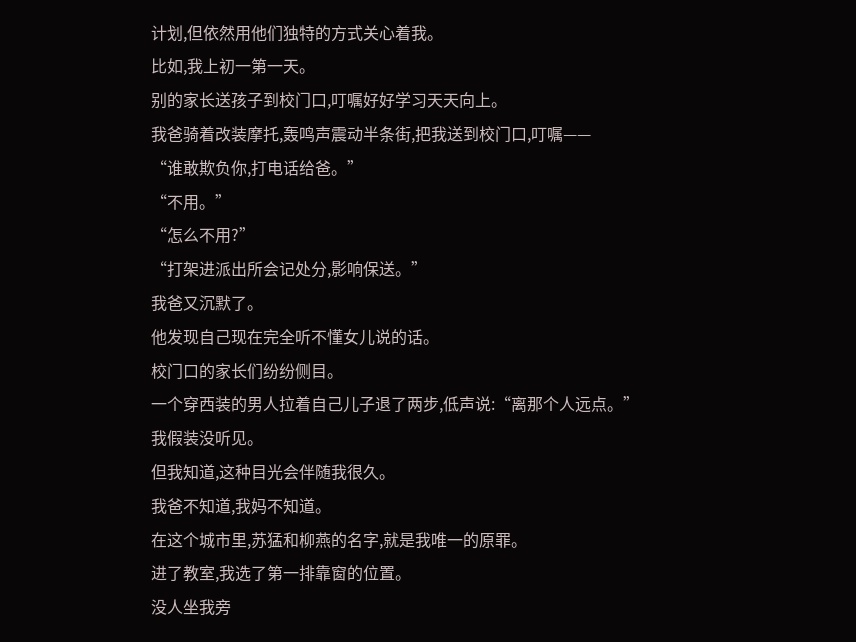计划,但依然用他们独特的方式关心着我。
比如,我上初一第一天。
别的家长送孩子到校门口,叮嘱好好学习天天向上。
我爸骑着改装摩托,轰鸣声震动半条街,把我送到校门口,叮嘱——
“谁敢欺负你,打电话给爸。”
“不用。”
“怎么不用?”
“打架进派出所会记处分,影响保送。”
我爸又沉默了。
他发现自己现在完全听不懂女儿说的话。
校门口的家长们纷纷侧目。
一个穿西装的男人拉着自己儿子退了两步,低声说:“离那个人远点。”
我假装没听见。
但我知道,这种目光会伴随我很久。
我爸不知道,我妈不知道。
在这个城市里,苏猛和柳燕的名字,就是我唯一的原罪。
进了教室,我选了第一排靠窗的位置。
没人坐我旁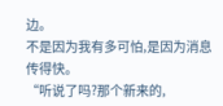边。
不是因为我有多可怕,是因为消息传得快。
“听说了吗?那个新来的,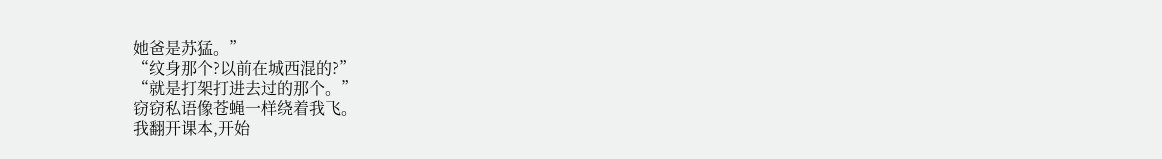她爸是苏猛。”
“纹身那个?以前在城西混的?”
“就是打架打进去过的那个。”
窃窃私语像苍蝇一样绕着我飞。
我翻开课本,开始